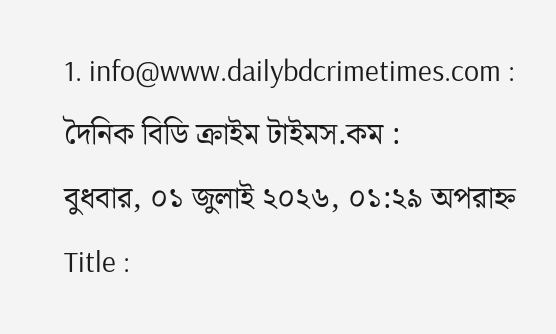1. info@www.dailybdcrimetimes.com : দৈনিক বিডি ক্রাইম টাইমস.কম :
বুধবার, ০১ জুলাই ২০২৬, ০১:২৯ অপরাহ্ন
Title :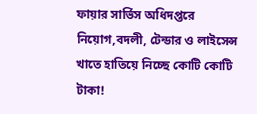ফায়ার সার্ভিস অধিদপ্তরে নিয়োগ,বদলী, টেন্ডার ও লাইসেন্স খাতে হাতিয়ে নিচ্ছে কোটি কোটি টাকা!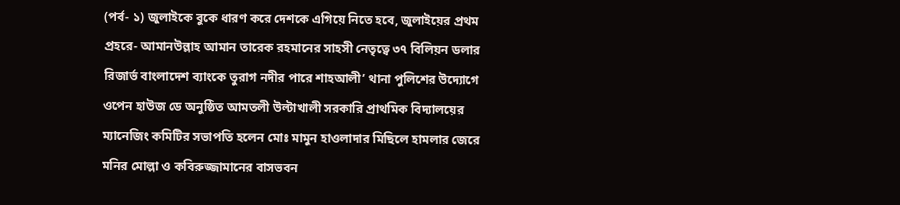(পর্ব- ১) জুলাইকে বুকে ধারণ করে দেশকে এগিয়ে নিতে হবে, জুলাইয়ের প্রথম প্রহরে- আমানউল্লাহ আমান তারেক রহমানের সাহসী নেতৃত্বে ৩৭ বিলিয়ন ডলার রিজার্ভ বাংলাদেশ ব্যাংকে তুরাগ নদীর পারে শাহআলী’ থানা পুলিশের উদ্যোগে ওপেন হাউজ ডে অনুষ্ঠিত আমতলী উল্টাখালী সরকারি প্রাথমিক বিদ্যালয়ের ম্যানেজিং কমিটির সভাপতি হলেন মোঃ মামুন হাওলাদার মিছিলে হামলার জেরে মনির মোল্লা ও কবিরুজ্জামানের বাসভবন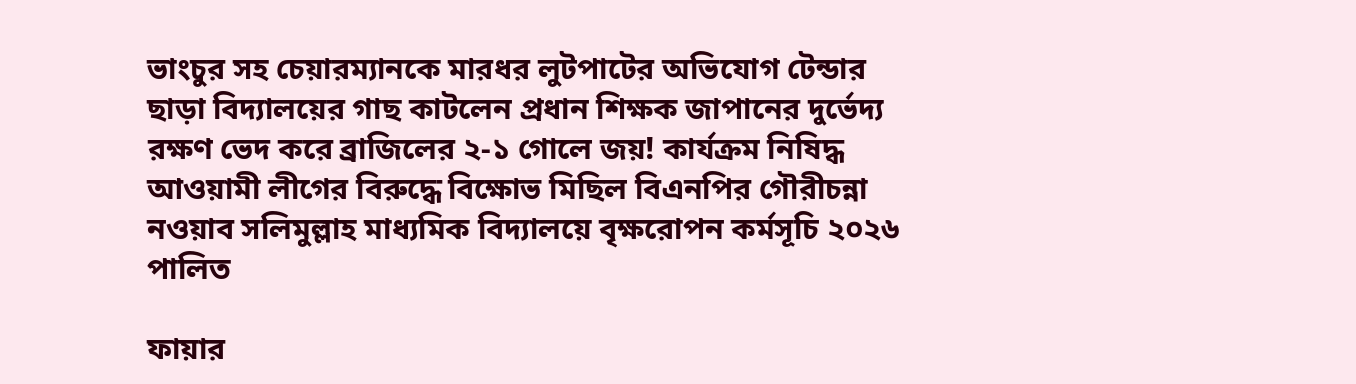ভাংচুর সহ চেয়ারম্যানকে মারধর লুটপাটের অভিযোগ টেন্ডার ছাড়া বিদ্যালয়ের গাছ কাটলেন প্রধান শিক্ষক জাপানের দুর্ভেদ্য রক্ষণ ভেদ করে ব্রাজিলের ২-১ গোলে জয়! কার্যক্রম নিষিদ্ধ আওয়ামী লীগের বিরুদ্ধে বিক্ষোভ মিছিল বিএনপির গৌরীচন্না নওয়াব সলিমুল্লাহ মাধ্যমিক বিদ্যালয়ে বৃক্ষরোপন কর্মসূচি ২০২৬ পালিত

ফায়ার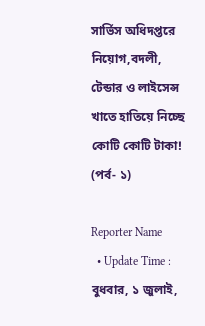সার্ভিস অধিদপ্তরে নিয়োগ,বদলী, টেন্ডার ও লাইসেন্স খাতে হাতিয়ে নিচ্ছে কোটি কোটি টাকা! (পর্ব- ১)

Reporter Name
  • Update Time : বুধবার, ১ জুলাই,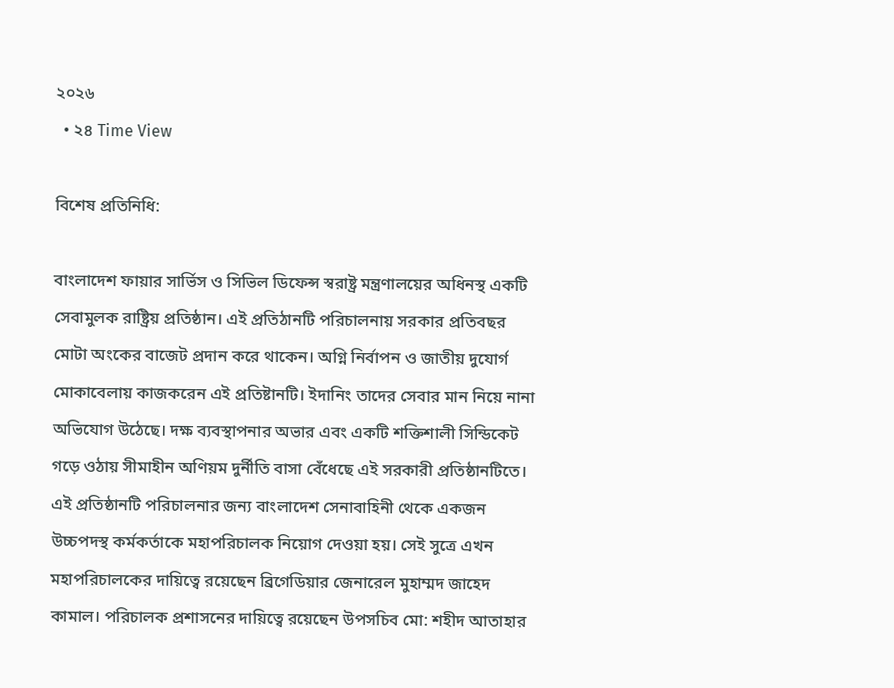২০২৬
  • ২৪ Time View

বিশেষ প্রতিনিধি:

বাংলাদেশ ফায়ার সার্ভিস ও সিভিল ডিফেন্স স্বরাষ্ট্র মন্ত্রণালয়ের অধিনস্থ একটি সেবামুলক রাষ্ট্রিয় প্রতিষ্ঠান। এই প্রতিঠানটি পরিচালনায় সরকার প্রতিবছর মোটা অংকের বাজেট প্রদান করে থাকেন। অগ্নি নির্বাপন ও জাতীয় দুযোর্গ মোকাবেলায় কাজকরেন এই প্রতিষ্টানটি। ইদানিং তাদের সেবার মান নিয়ে নানা অভিযোগ উঠেছে। দক্ষ ব্যবস্থাপনার অভার এবং একটি শক্তিশালী সিন্ডিকেট গড়ে ওঠায় সীমাহীন অণিয়ম দুর্নীতি বাসা বেঁধেছে এই সরকারী প্রতিষ্ঠানটিতে।
এই প্রতিষ্ঠানটি পরিচালনার জন্য বাংলাদেশ সেনাবাহিনী থেকে একজন উচ্চপদস্থ কর্মকর্তাকে মহাপরিচালক নিয়োগ দেওয়া হয়। সেই সুত্রে এখন মহাপরিচালকের দায়িত্বে রয়েছেন ব্রিগেডিয়ার জেনারেল মুহাম্মদ জাহেদ কামাল। পরিচালক প্রশাসনের দায়িত্বে রয়েছেন উপসচিব মো: শহীদ আতাহার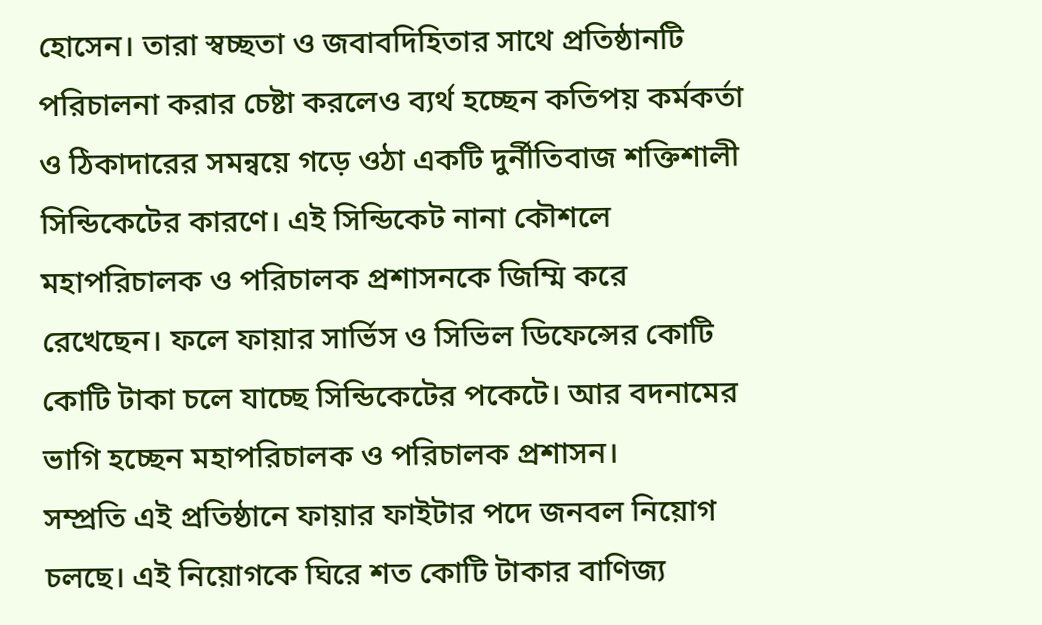হোসেন। তারা স্বচ্ছতা ও জবাবদিহিতার সাথে প্রতিষ্ঠানটি পরিচালনা করার চেষ্টা করলেও ব্যর্থ হচ্ছেন কতিপয় কর্মকর্তা ও ঠিকাদারের সমন্বয়ে গড়ে ওঠা একটি দুর্নীতিবাজ শক্তিশালী সিন্ডিকেটের কারণে। এই সিন্ডিকেট নানা কৌশলে মহাপরিচালক ও পরিচালক প্রশাসনকে জিম্মি করে রেখেছেন। ফলে ফায়ার সার্ভিস ও সিভিল ডিফেন্সের কোটি কোটি টাকা চলে যাচ্ছে সিন্ডিকেটের পকেটে। আর বদনামের ভাগি হচ্ছেন মহাপরিচালক ও পরিচালক প্রশাসন।
সম্প্রতি এই প্রতিষ্ঠানে ফায়ার ফাইটার পদে জনবল নিয়োগ চলছে। এই নিয়োগকে ঘিরে শত কোটি টাকার বাণিজ্য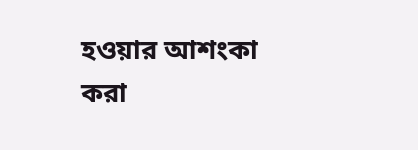হওয়ার আশংকা করা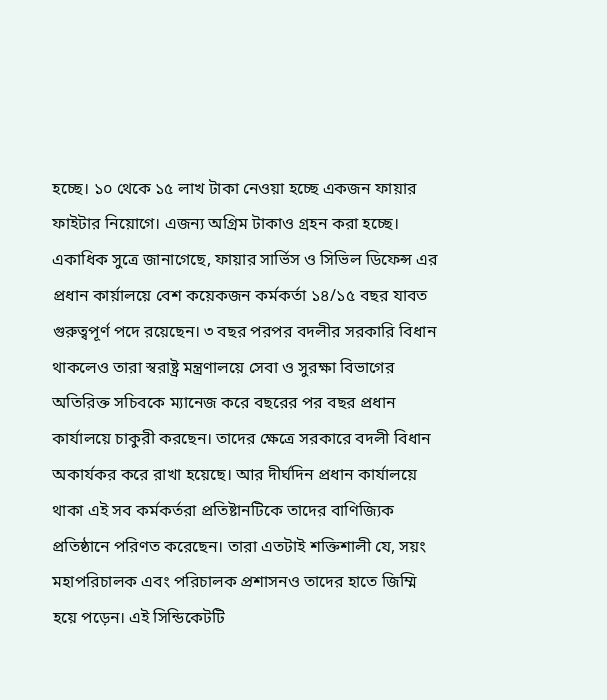হচ্ছে। ১০ থেকে ১৫ লাখ টাকা নেওয়া হচ্ছে একজন ফায়ার ফাইটার নিয়োগে। এজন্য অগ্রিম টাকাও গ্রহন করা হচ্ছে।
একাধিক সুত্রে জানাগেছে, ফায়ার সার্ভিস ও সিভিল ডিফেন্স এর প্রধান কার্য়ালয়ে বেশ কয়েকজন কর্মকর্তা ১৪/১৫ বছর যাবত গুরুত্বপূর্ণ পদে রয়েছেন। ৩ বছর পরপর বদলীর সরকারি বিধান থাকলেও তারা স্বরাষ্ট্র মন্ত্রণালয়ে সেবা ও সুরক্ষা বিভাগের অতিরিক্ত সচিবকে ম্যানেজ করে বছরের পর বছর প্রধান কার্যালয়ে চাকুরী করছেন। তাদের ক্ষেত্রে সরকারে বদলী বিধান অকার্যকর করে রাখা হয়েছে। আর দীর্ঘদিন প্রধান কার্যালয়ে থাকা এই সব কর্মকর্তরা প্রতিষ্টানটিকে তাদের বাণিজ্যিক প্রতিষ্ঠানে পরিণত করেছেন। তারা এতটাই শক্তিশালী যে, সয়ং মহাপরিচালক এবং পরিচালক প্রশাসনও তাদের হাতে জিম্মি হয়ে পড়েন। এই সিন্ডিকেটটি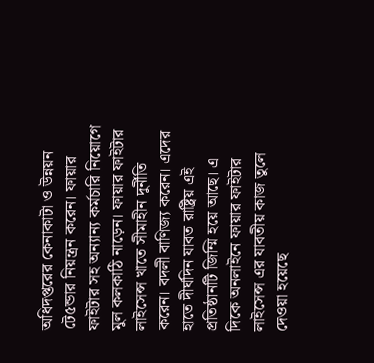অধিদপ্তরের কেনাকাটা ও উন্নয়ন টে৫ন্ডার নিয়ন্ত্রন করেন। ফায়ার ফাইটার সহ অন্যান্য কর্মচারি নিয়োগে মুল কলকাঠি নাড়েন। ফায়ার ফাইটার লাইসেন্স খাতে সীমাহীন দুর্নীতি করেন। বদলী বাণিজ্য করেন। এদের হাতে দীর্ঘদিন যাবত রাষ্ট্রিয় এই প্রতিষ্ঠানটি জিম্মি হয়ে আছে। এ দিকে অনলাইনে ফায়ার ফাইটার লাইসেন্স এর যাবতীয় কাজ তুলে দেওয়া হয়েছে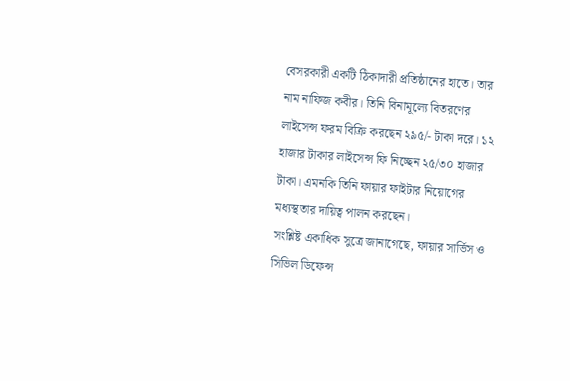বেসরকারী একটি ঠিকাদারী প্রতিষ্ঠানের হাতে। তার নাম নাফিজ কবীর। তিনি বিনামূল্যে বিতরণের লাইসেন্স ফরম বিক্রি করছেন ২৯৫/- টাকা দরে। ১২ হাজার টাকার লাইসেন্স ফি নিচ্ছেন ২৫/৩০ হাজার টাকা। এমনকি তিনি ফায়ার ফাইটার নিয়োগের মধ্যস্থতার দায়িত্ব পালন করছেন।
সংশ্লিষ্ট একাধিক সুত্রে জানাগেছে, ফায়ার সার্ভিস ও সিভিল ডিফেন্স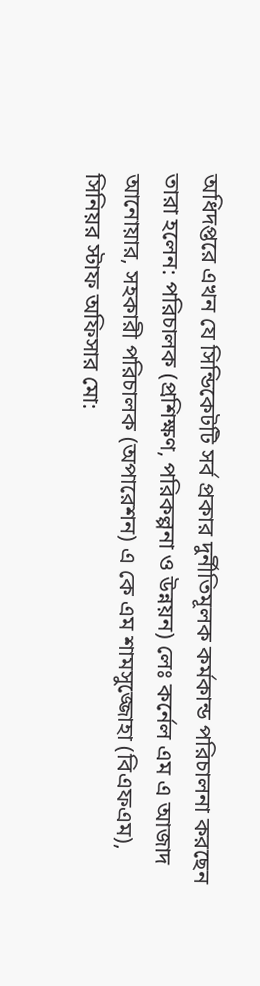অধিদপ্তরে এখন যে সিন্ডিকেটটি সর্ব প্রকার দুর্নীতিমূলক কর্মকান্ড পরিচালনা করছেন তারা হলেন: পরিচালক (প্রশিক্ষণ, পরিকল্পনা ও উন্নয়ন) লেঃ কর্নেল এম এ আজাদ আনোয়ার, সহকারী পরিচালক (অপারেশন) এ কে এম শামসুজ্জোহা (বিএফএম), সিনিয়র স্টাফ অফিসার মো: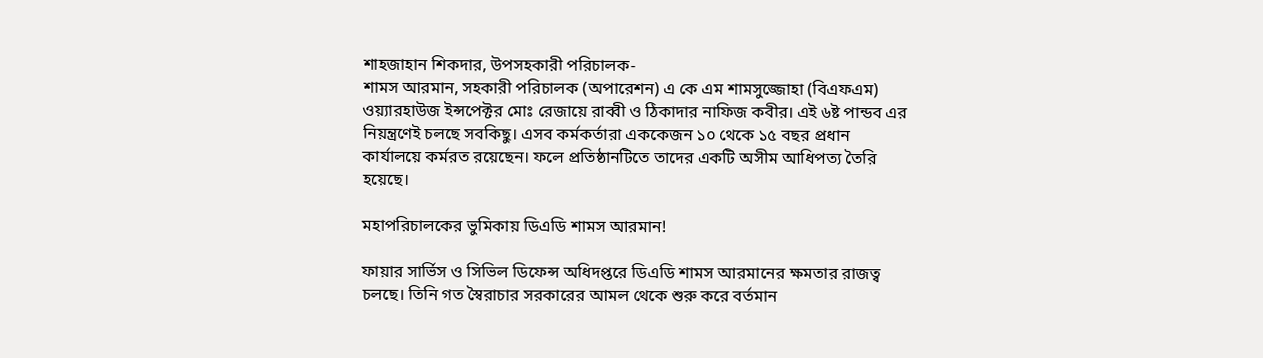শাহজাহান শিকদার, উপসহকারী পরিচালক-
শামস আরমান, সহকারী পরিচালক (অপারেশন) এ কে এম শামসুজ্জোহা (বিএফএম) ওয়্যারহাউজ ইন্সপেক্টর মোঃ রেজায়ে রাব্বী ও ঠিকাদার নাফিজ কবীর। এই ৬ষ্ট পান্ডব এর নিয়ন্ত্রণেই চলছে সবকিছু। এসব কর্মকর্তারা এককেজন ১০ থেকে ১৫ বছর প্রধান কার্যালয়ে কর্মরত রয়েছেন। ফলে প্রতিষ্ঠানটিতে তাদের একটি অসীম আধিপত্য তৈরি হয়েছে।

মহাপরিচালকের ভুমিকায় ডিএডি শামস আরমান!

ফায়ার সার্ভিস ও সিভিল ডিফেন্স অধিদপ্তরে ডিএডি শামস আরমানের ক্ষমতার রাজত্ব চলছে। তিনি গত স্বৈরাচার সরকারের আমল থেকে শুরু করে বর্তমান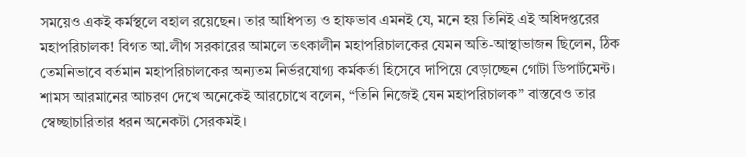সময়েও একই কর্মস্থলে বহাল রয়েছেন। তার আধিপত্য ও হাফভাব এমনই যে, মনে হয় তিনিই এই অধিদপ্তরের মহাপরিচালক! বিগত আ.লীগ সরকারের আমলে তৎকালীন মহাপরিচালকের যেমন অতি-আস্থাভাজন ছিলেন, ঠিক তেমনিভাবে বর্তমান মহাপরিচালকের অন্যতম নির্ভরযোগ্য কর্মকর্তা হিসেবে দাপিয়ে বেড়াচ্ছেন গোটা ডিপার্টমেন্ট।
শামস আরমানের আচরণ দেখে অনেকেই আরচোখে বলেন, “তিনি নিজেই যেন মহাপরিচালক” বাস্তবেও তার স্বেচ্ছাচারিতার ধরন অনেকটা সেরকমই।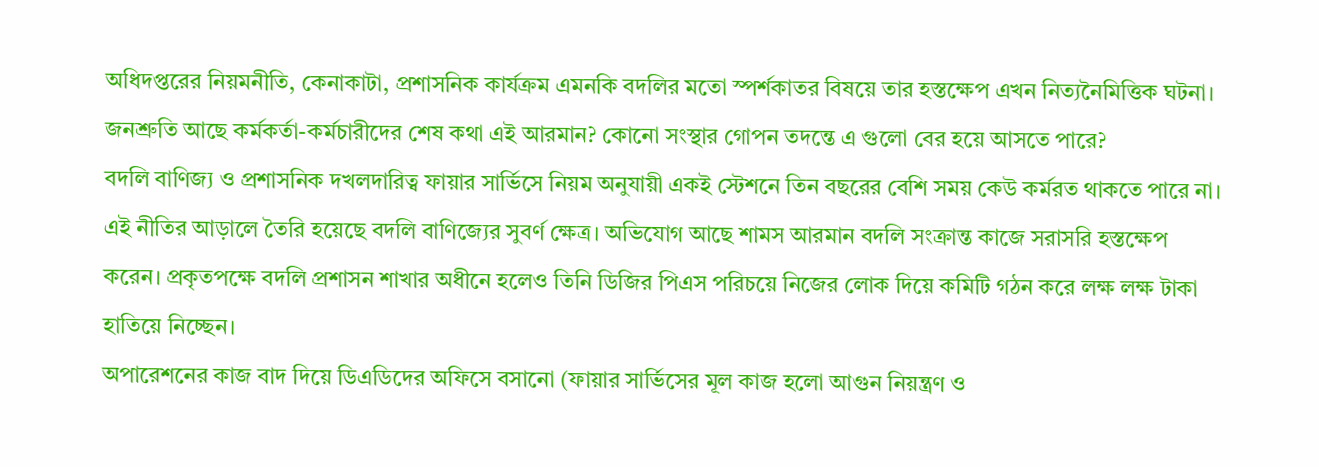অধিদপ্তরের নিয়মনীতি, কেনাকাটা, প্রশাসনিক কার্যক্রম এমনকি বদলির মতো স্পর্শকাতর বিষয়ে তার হস্তক্ষেপ এখন নিত্যনৈমিত্তিক ঘটনা। জনশ্রুতি আছে কর্মকর্তা-কর্মচারীদের শেষ কথা এই আরমান? কোনো সংস্থার গোপন তদন্তে এ গুলো বের হয়ে আসতে পারে?
বদলি বাণিজ্য ও প্রশাসনিক দখলদারিত্ব ফায়ার সার্ভিসে নিয়ম অনুযায়ী একই স্টেশনে তিন বছরের বেশি সময় কেউ কর্মরত থাকতে পারে না। এই নীতির আড়ালে তৈরি হয়েছে বদলি বাণিজ্যের সুবর্ণ ক্ষেত্র। অভিযোগ আছে শামস আরমান বদলি সংক্রান্ত কাজে সরাসরি হস্তক্ষেপ করেন। প্রকৃতপক্ষে বদলি প্রশাসন শাখার অধীনে হলেও তিনি ডিজির পিএস পরিচয়ে নিজের লোক দিয়ে কমিটি গঠন করে লক্ষ লক্ষ টাকা হাতিয়ে নিচ্ছেন।
অপারেশনের কাজ বাদ দিয়ে ডিএডিদের অফিসে বসানো (ফায়ার সার্ভিসের মূল কাজ হলো আগুন নিয়ন্ত্রণ ও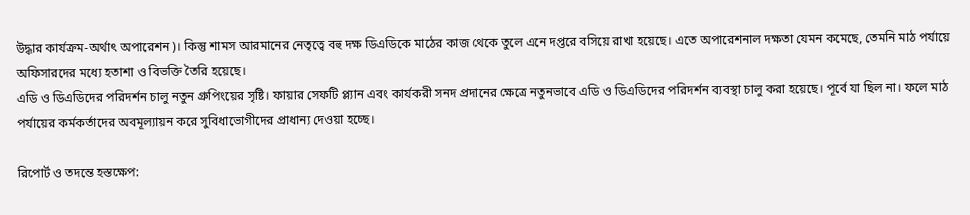উদ্ধার কার্যক্রম-অর্থাৎ অপারেশন)। কিন্তু শামস আরমানের নেতৃত্বে বহু দক্ষ ডিএডিকে মাঠের কাজ থেকে তুলে এনে দপ্তরে বসিয়ে রাখা হয়েছে। এতে অপারেশনাল দক্ষতা যেমন কমেছে, তেমনি মাঠ পর্যায়ে অফিসারদের মধ্যে হতাশা ও বিভক্তি তৈরি হয়েছে।
এডি ও ডিএডিদের পরিদর্শন চালু নতুন গ্রুপিংয়ের সৃষ্টি। ফায়ার সেফটি প্ল্যান এবং কার্যকরী সনদ প্রদানের ক্ষেত্রে নতুনভাবে এডি ও ডিএডিদের পরিদর্শন ব্যবস্থা চালু করা হয়েছে। পূর্বে যা ছিল না। ফলে মাঠ পর্যায়ের কর্মকর্তাদের অবমূল্যায়ন করে সুবিধাভোগীদের প্রাধান্য দেওয়া হচ্ছে।

রিপোর্ট ও তদন্তে হস্তক্ষেপ: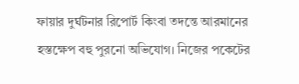ফায়ার দুর্ঘটনার রিপোর্ট কিংবা তদন্তে আরমানের হস্তক্ষেপ বহু পুরনো অভিযোগ। নিজের পকেটের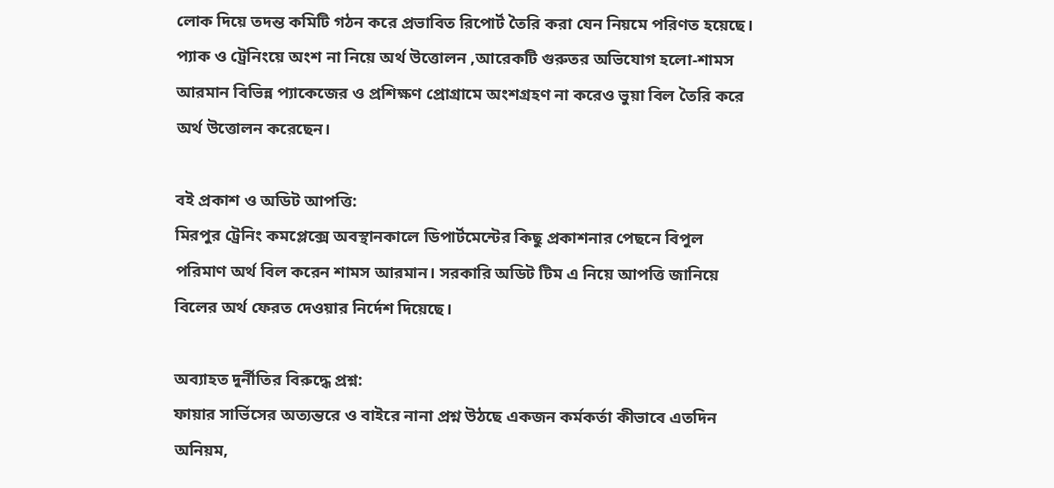লোক দিয়ে তদন্ত কমিটি গঠন করে প্রভাবিত রিপোর্ট তৈরি করা যেন নিয়মে পরিণত হয়েছে।
প্যাক ও ট্রেনিংয়ে অংশ না নিয়ে অর্থ উত্তোলন ,আরেকটি গুরুতর অভিযোগ হলো-শামস আরমান বিভিন্ন প্যাকেজের ও প্রশিক্ষণ প্রোগ্রামে অংশগ্রহণ না করেও ভুয়া বিল তৈরি করে অর্থ উত্তোলন করেছেন।

বই প্রকাশ ও অডিট আপত্তি:
মিরপুর ট্রেনিং কমপ্লেক্সে অবস্থানকালে ডিপার্টমেন্টের কিছু প্রকাশনার পেছনে বিপুল পরিমাণ অর্থ বিল করেন শামস আরমান। সরকারি অডিট টিম এ নিয়ে আপত্তি জানিয়ে বিলের অর্থ ফেরত দেওয়ার নির্দেশ দিয়েছে।

অব্যাহত দুর্নীতির বিরুদ্ধে প্রশ্ন:
ফায়ার সার্ভিসের অত্যন্তরে ও বাইরে নানা প্রশ্ন উঠছে একজন কর্মকর্তা কীভাবে এতদিন অনিয়ম,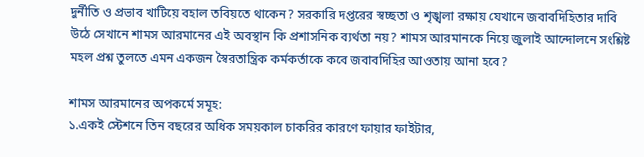দুর্নীতি ও প্রভাব খাটিয়ে বহাল তবিয়তে থাকেন? সরকারি দপ্তরের স্বচ্ছতা ও শৃঙ্খলা রক্ষায় যেখানে জবাবদিহিতার দাবি উঠে সেখানে শামস আরমানের এই অবস্থান কি প্রশাসনিক ব্যর্থতা নয়? শামস আরমানকে নিয়ে জুলাই আন্দোলনে সংশ্লিষ্ট মহল প্রশ্ন তুলতে এমন একজন স্বৈরতান্ত্রিক কর্মকর্তাকে কবে জবাবদিহির আওতায় আনা হবে?

শামস আরমানের অপকর্মে সমূহ:
১.একই স্টেশনে তিন বছরের অধিক সময়কাল চাকরির কারণে ফায়ার ফাইটার,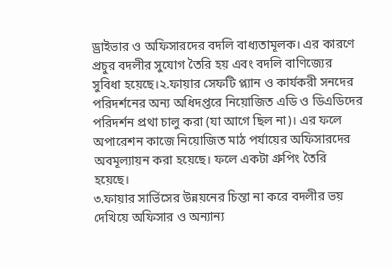ড্রাইভার ও অফিসারদের বদলি বাধ্যতামূলক। এর কারণে প্রচুর বদলীর সুযোগ তৈরি হয় এবং বদলি বাণিজ্যের সুবিধা হয়েছে।২.ফায়ার সেফটি প্ল্যান ও কার্যকরী সনদের পরিদর্শনের অন্য অধিদপ্তরে নিয়োজিত এডি ও ডিএডিদের পরিদর্শন প্রথা চালু করা (যা আগে ছিল না)। এর ফলে অপারেশন কাজে নিয়োজিত মাঠ পর্যায়ের অফিসারদের অবমূল্যায়ন করা হয়েছে। ফলে একটা গ্রুপিং তৈরি হয়েছে।
৩.ফায়ার সার্ভিসের উন্নয়নের চিন্তা না করে বদলীর ভয় দেখিয়ে অফিসার ও অন্যান্য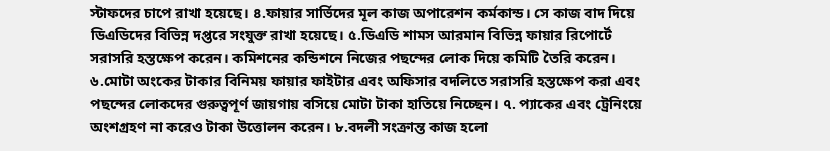স্টাফদের চাপে রাখা হয়েছে। ৪.ফায়ার সার্ভিদের মূল কাজ অপারেশন কর্মকান্ড। সে কাজ বাদ দিয়ে ডিএডিদের বিভিন্ন দপ্তরে সংযুক্ত রাখা হয়েছে। ৫.ডিএডি শামস আরমান বিভিন্ন ফায়ার রিপোর্টে সরাসরি হস্তক্ষেপ করেন। কমিশনের কন্ডিশনে নিজের পছন্দের লোক দিয়ে কমিটি তৈরি করেন।
৬.মোটা অংকের টাকার বিনিময় ফায়ার ফাইটার এবং অফিসার বদলিতে সরাসরি হস্তক্ষেপ করা এবং পছন্দের লোকদের গুরুত্বপূর্ণ জায়গায় বসিয়ে মোটা টাকা হাতিয়ে নিচ্ছেন। ৭. প্যাকের এবং ট্রেনিংয়ে অংশগ্রহণ না করেও টাকা উত্তোলন করেন। ৮.বদলী সংক্রান্ত কাজ হলো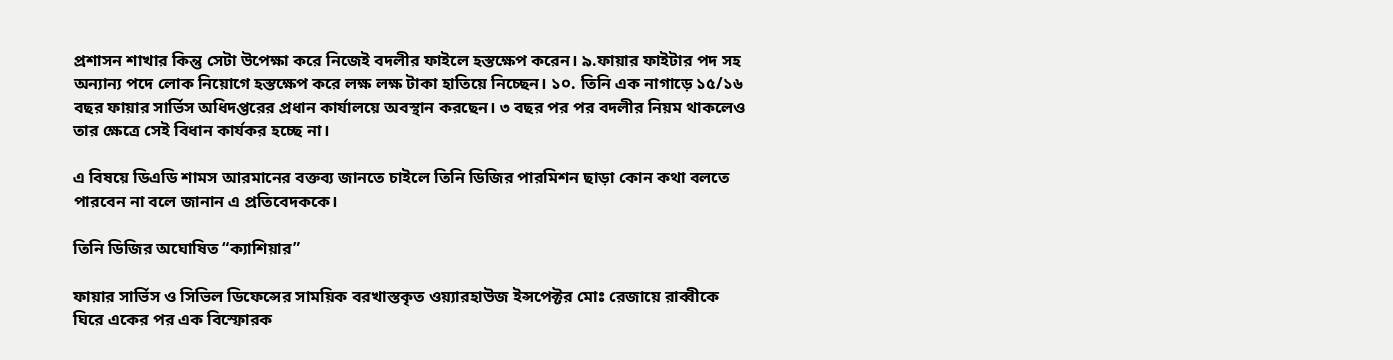প্রশাসন শাখার কিন্তু সেটা উপেক্ষা করে নিজেই বদলীর ফাইলে হস্তক্ষেপ করেন। ৯.ফায়ার ফাইটার পদ সহ অন্যান্য পদে লোক নিয়োগে হস্তক্ষেপ করে লক্ষ লক্ষ টাকা হাতিয়ে নিচ্ছেন। ১০. তিনি এক নাগাড়ে ১৫/১৬ বছর ফায়ার সার্ভিস অধিদপ্তরের প্রধান কার্যালয়ে অবস্থান করছেন। ৩ বছর পর পর বদলীর নিয়ম থাকলেও তার ক্ষেত্রে সেই বিধান কার্যকর হচ্ছে না।

এ বিষয়ে ডিএডি শামস আরমানের বক্তব্য জানতে চাইলে তিনি ডিজির পারমিশন ছাড়া কোন কথা বলতে পারবেন না বলে জানান এ প্রতিবেদককে।

তিনি ডিজির অঘোষিত “ক্যাশিয়ার”

ফায়ার সার্ভিস ও সিভিল ডিফেন্সের সাময়িক বরখাস্তকৃত ওয়্যারহাউজ ইন্সপেক্টর মোঃ রেজায়ে রাব্বীকে ঘিরে একের পর এক বিস্ফোরক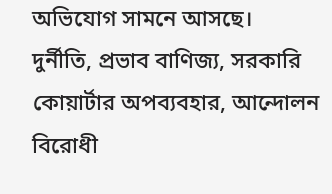অভিযোগ সামনে আসছে।
দুর্নীতি, প্রভাব বাণিজ্য, সরকারি কোয়ার্টার অপব্যবহার, আন্দোলন বিরোধী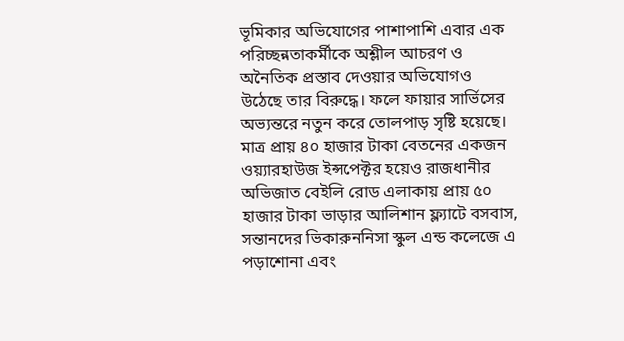ভূমিকার অভিযোগের পাশাপাশি এবার এক পরিচ্ছন্নতাকর্মীকে অশ্লীল আচরণ ও অনৈতিক প্রস্তাব দেওয়ার অভিযোগও উঠেছে তার বিরুদ্ধে। ফলে ফায়ার সার্ভিসের অভ্যন্তরে নতুন করে তোলপাড় সৃষ্টি হয়েছে।
মাত্র প্রায় ৪০ হাজার টাকা বেতনের একজন ওয়্যারহাউজ ইন্সপেক্টর হয়েও রাজধানীর অভিজাত বেইলি রোড এলাকায় প্রায় ৫০ হাজার টাকা ভাড়ার আলিশান ফ্ল্যাটে বসবাস, সন্তানদের ভিকারুননিসা স্কুল এন্ড কলেজে এ পড়াশোনা এবং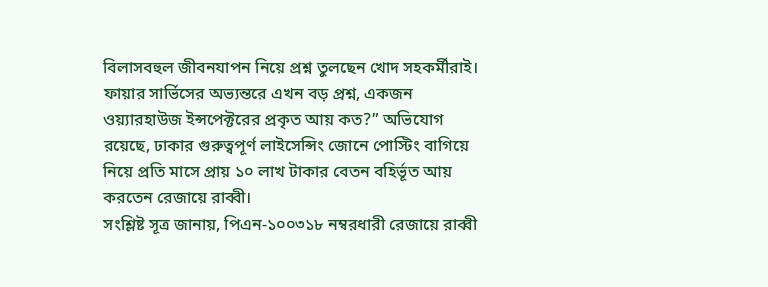বিলাসবহুল জীবনযাপন নিয়ে প্রশ্ন তুলছেন খোদ সহকর্মীরাই। ফায়ার সার্ভিসের অভ্যন্তরে এখন বড় প্রশ্ন, একজন ওয়্যারহাউজ ইন্সপেক্টরের প্রকৃত আয় কত?” অভিযোগ রয়েছে, ঢাকার গুরুত্বপূর্ণ লাইসেন্সিং জোনে পোস্টিং বাগিয়ে নিয়ে প্রতি মাসে প্রায় ১০ লাখ টাকার বেতন বহির্ভূত আয় করতেন রেজায়ে রাব্বী।
সংশ্লিষ্ট সূত্র জানায়, পিএন-১০০৩১৮ নম্বরধারী রেজায়ে রাব্বী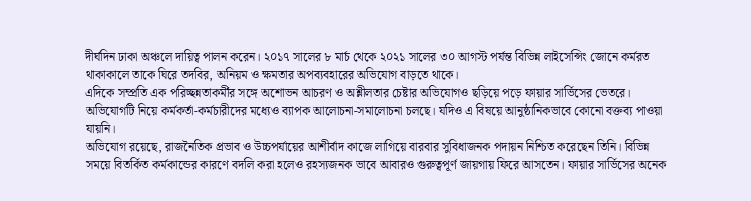দীর্ঘদিন ঢাকা অঞ্চলে দায়িত্ব পালন করেন। ২০১৭ সালের ৮ মার্চ থেকে ২০২১ সালের ৩০ আগস্ট পর্যন্ত বিভিন্ন লাইসেন্সিং জোনে কর্মরত থাকাকালে তাকে ঘিরে তদবির, অনিয়ম ও ক্ষমতার অপব্যবহারের অভিযোগ বাড়তে থাকে।
এদিকে সম্প্রতি এক পরিচ্ছন্নতাকর্মীর সঙ্গে অশোভন আচরণ ও অশ্লীলতার চেষ্টার অভিযোগও ছড়িয়ে পড়ে ফায়ার সার্ভিসের ভেতরে। অভিযোগটি নিয়ে কর্মকর্তা-কর্মচারীদের মধ্যেও ব্যাপক আলোচনা-সমালোচনা চলছে। যদিও এ বিষয়ে আনুষ্ঠানিকভাবে কোনো বক্তব্য পাওয়া যায়নি।
অভিযোগ রয়েছে, রাজনৈতিক প্রভাব ও উচ্চপর্যায়ের আশীর্বাদ কাজে লাগিয়ে বারবার সুবিধাজনক পদায়ন নিশ্চিত করেছেন তিনি। বিভিন্ন সময়ে বিতর্কিত কর্মকান্ডের কারণে বদলি করা হলেও রহস্যজনক ভাবে আবারও গুরুত্বপূর্ণ জায়গায় ফিরে আসতেন। ফায়ার সার্ভিসের অনেক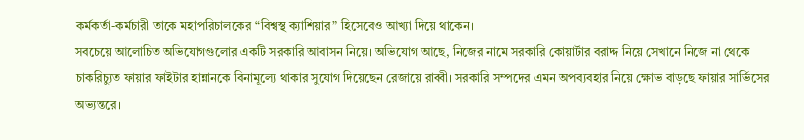কর্মকর্তা-কর্মচারী তাকে মহাপরিচালকের “বিশ্বস্থ ক্যাশিয়ার” হিসেবেও আখ্যা দিয়ে থাকেন।
সবচেয়ে আলোচিত অভিযোগগুলোর একটি সরকারি আবাসন নিয়ে। অভিযোগ আছে, নিজের নামে সরকারি কোয়ার্টার বরাদ্দ নিয়ে সেখানে নিজে না থেকে চাকরিচ্যুত ফায়ার ফাইটার হান্নানকে বিনামূল্যে থাকার সুযোগ দিয়েছেন রেজায়ে রাব্বী। সরকারি সম্পদের এমন অপব্যবহার নিয়ে ক্ষোভ বাড়ছে ফায়ার সার্ভিসের অভ্যন্তরে।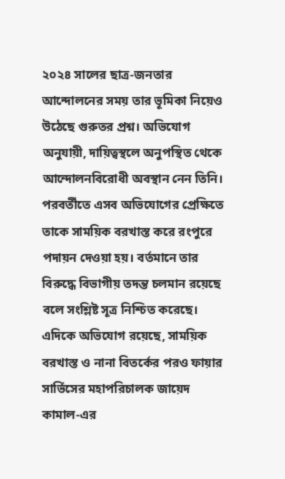২০২৪ সালের ছাত্র-জনতার আন্দোলনের সময় তার ভূমিকা নিয়েও উঠেছে গুরুতর প্রশ্ন। অভিযোগ অনুযায়ী, দায়িত্বস্থলে অনুপস্থিত থেকে আন্দোলনবিরোধী অবস্থান নেন তিনি। পরবর্তীতে এসব অভিযোগের প্রেক্ষিতে তাকে সাময়িক বরখাস্ত করে রংপুরে পদায়ন দেওয়া হয়। বর্তমানে তার বিরুদ্ধে বিভাগীয় তদন্ত চলমান রয়েছে বলে সংশ্লিষ্ট সূত্র নিশ্চিত করেছে।
এদিকে অভিযোগ রয়েছে, সাময়িক বরখাস্ত ও নানা বিতর্কের পরও ফায়ার সার্ভিসের মহাপরিচালক জায়েদ কামাল-এর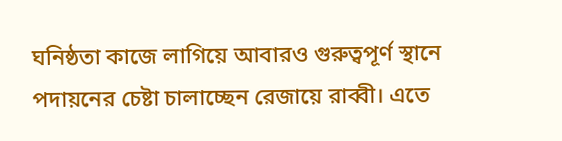ঘনিষ্ঠতা কাজে লাগিয়ে আবারও গুরুত্বপূর্ণ স্থানে পদায়নের চেষ্টা চালাচ্ছেন রেজায়ে রাব্বী। এতে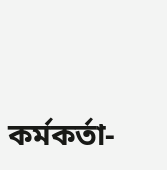কর্মকর্তা-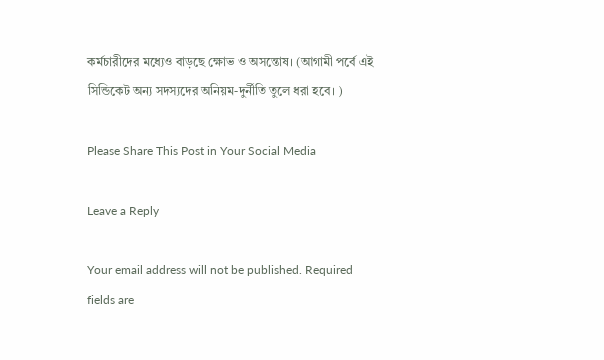কর্মচারীদের মধ্যেও বাড়ছে ক্ষোভ ও অসন্তোষ। (আগামী পর্বে এই সিন্ডিকেট অন্য সদস্যদের অনিয়ম-দুর্নীতি তুলে ধরা হবে। )

Please Share This Post in Your Social Media

Leave a Reply

Your email address will not be published. Required fields are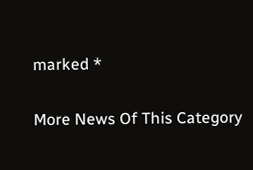marked *

More News Of This Category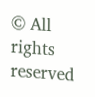© All rights reserved